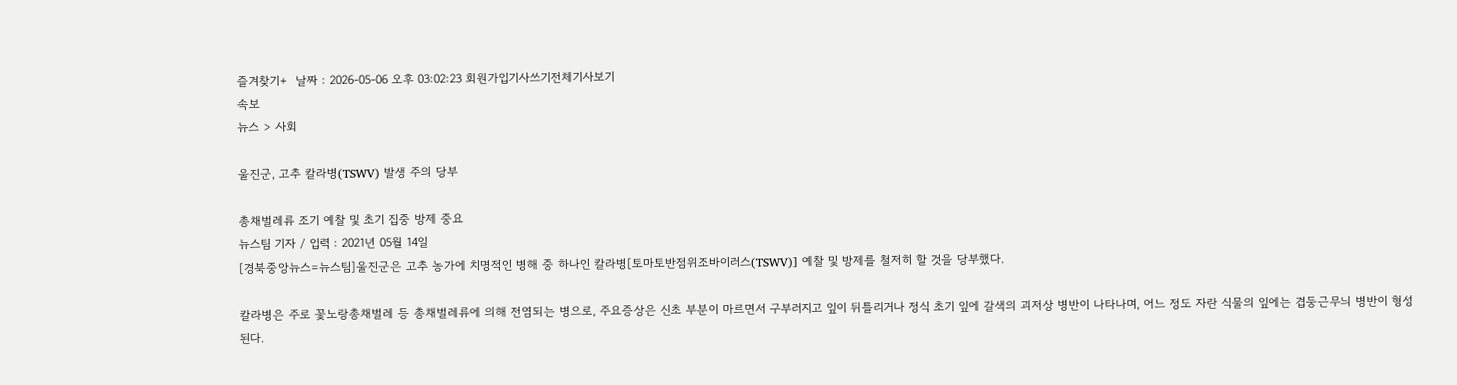즐겨찾기+  날짜 : 2026-05-06 오후 03:02:23 회원가입기사쓰기전체기사보기
속보
뉴스 > 사회

울진군, 고추 칼라병(TSWV) 발생 주의 당부

총채벌레류 조기 예찰 및 초기 집중 방제 중요
뉴스팀 기자 / 입력 : 2021년 05월 14일
[경북중앙뉴스=뉴스팀]울진군은 고추 농가에 치명적인 병해 중 하나인 칼라병[토마토반점위조바이러스(TSWV)] 예찰 및 방제를 철저히 할 것을 당부했다.

칼라병은 주로 꽃노랑총채벌레 등 총채벌레류에 의해 전염되는 병으로, 주요증상은 신초 부분이 마르면서 구부러지고 잎이 뒤틀리거나 정식 초기 잎에 갈색의 괴저상 병반이 나타나며, 어느 정도 자란 식물의 잎에는 겹둥근무늬 병반이 형성된다.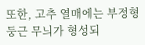또한, 고추 열매에는 부정형 둥근 무늬가 형성되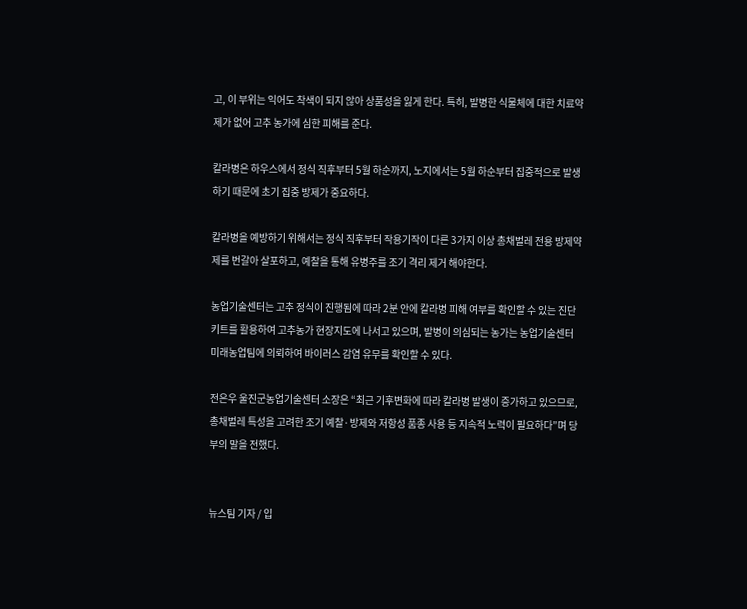고, 이 부위는 익어도 착색이 되지 않아 상품성을 잃게 한다. 특히, 발병한 식물체에 대한 치료약제가 없어 고추 농가에 심한 피해를 준다.

칼라병은 하우스에서 정식 직후부터 5월 하순까지, 노지에서는 5월 하순부터 집중적으로 발생하기 때문에 초기 집중 방제가 중요하다.

칼라병을 예방하기 위해서는 정식 직후부터 작용기작이 다른 3가지 이상 총채벌레 전용 방제약제를 번갈아 살포하고, 예찰을 통해 유병주를 조기 격리 제거 해야한다.

농업기술센터는 고추 정식이 진행됨에 따라 2분 안에 칼라병 피해 여부를 확인할 수 있는 진단키트를 활용하여 고추농가 현장지도에 나서고 있으며, 발병이 의심되는 농가는 농업기술센터 미래농업팀에 의뢰하여 바이러스 감염 유무를 확인할 수 있다.

전은우 울진군농업기술센터 소장은 “최근 기후변화에 따라 칼라병 발생이 증가하고 있으므로, 총채벌레 특성을 고려한 조기 예찰·방제와 저항성 품종 사용 등 지속적 노력이 필요하다”며 당부의 말을 전했다.


뉴스팀 기자 / 입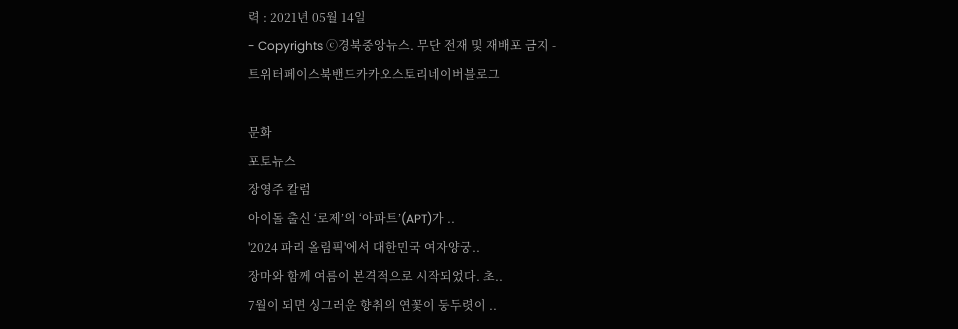력 : 2021년 05월 14일
- Copyrights ⓒ경북중앙뉴스. 무단 전재 및 재배포 금지 -
트위터페이스북밴드카카오스토리네이버블로그

문화
포토뉴스
장영주 칼럼
아이돌 출신 ‘로제’의 ‘아파트’(APT)가 ..
'2024 파리 올림픽'에서 대한민국 여자양궁..
장마와 함께 여름이 본격적으로 시작되었다. 초..
7월이 되면 싱그러운 향취의 연꽃이 둥두렷이 ..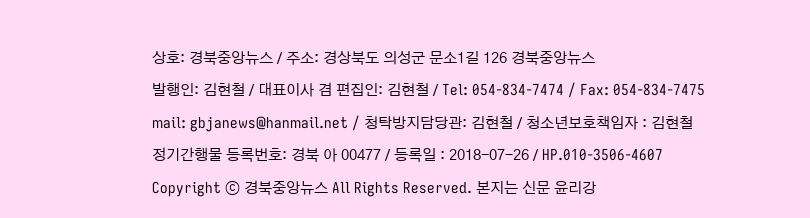상호: 경북중앙뉴스 / 주소: 경상북도 의성군 문소1길 126 경북중앙뉴스
발행인: 김현철 / 대표이사 겸 편집인: 김현철 / Tel: 054-834-7474 / Fax: 054-834-7475
mail: gbjanews@hanmail.net / 청탁방지담당관: 김현철 / 청소년보호책임자 : 김현철
정기간행물 등록번호: 경북 아 00477 / 등록일 : 2018-07-26 / HP.010-3506-4607
Copyright ⓒ 경북중앙뉴스 All Rights Reserved. 본지는 신문 윤리강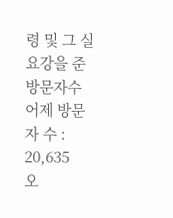령 및 그 실요강을 준
방문자수
어제 방문자 수 : 20,635
오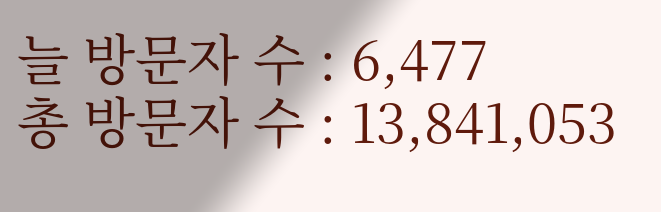늘 방문자 수 : 6,477
총 방문자 수 : 13,841,053